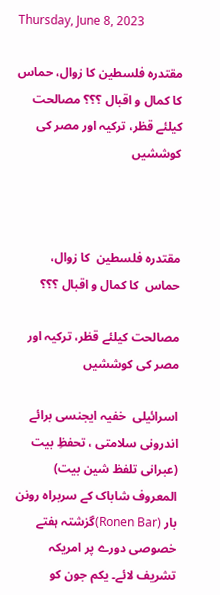Thursday, June 8, 2023

مقتدرہ فلسطین کا زوال، حماس کا کمال و اقبال ؟؟؟ مصالحت کیلئے قظر، ترکیہ اور مصر کی کوششیں



مقتدرہ فلسطین  کا زوال،   حماس  کا کمال و اقبال ؟؟؟

مصالحت کیلئے قظر، ترکیہ اور مصر کی کوششیں

اسرائیلی  خفیہ ایجنسی برائے اندرونی سلامتی ، تحفظِ بیت (عبرانی تلفظ شین بیت) المعروف شاباک کے سربراہ رونن بار (Ronen Bar)گزشتہ ہفتے خصوصی دورے پر امریکہ تشریف لائے۔ یکم جون کو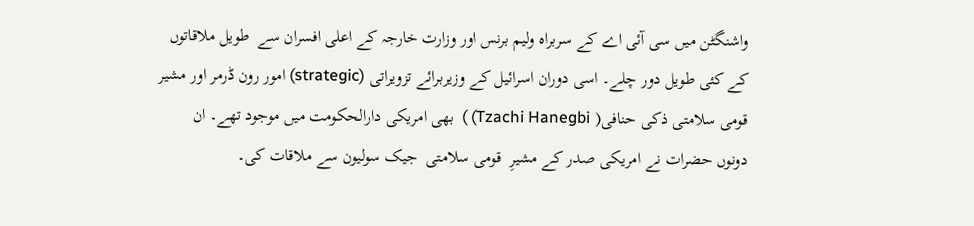واشنگٹن میں سی آئی اے کے سربراہ ولیم برنس اور وزارت خارجہ کے اعلی افسران سے  طویل ملاقاتوں کے کئی طویل دور چلے۔ اسی دوران اسرائیل کے وزیربرائے تزویراتی (strategic) امور رون ڈرمر اور مشیر قومی سلامتی ذکی حنافی( Tzachi Hanegbi) )  بھی امریکی دارالحکومت میں موجود تھے۔ ان دونوں حضرات نے امریکی صدر کے مشیرِ  قومی سلامتی  جیک سولیون سے ملاقات کی۔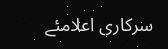سرکاری اعلامئے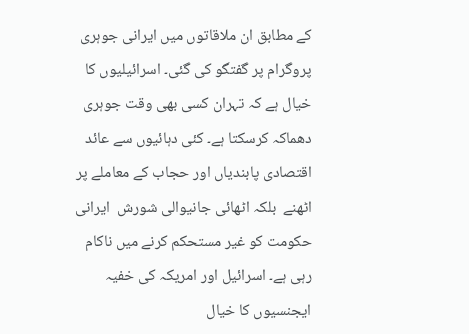کے مطابق ان ملاقاتوں میں ایرانی جوہری پروگرام پر گفتگو کی گئی۔ اسرائیلیوں کا خیال ہے کہ تہران کسی بھی وقت جوہری دھماکہ کرسکتا ہے۔ کئی دہائیوں سے عائد اقتصادی پابندیاں اور حجاب کے معاملے پر اٹھنے  بلکہ اٹھائی جانیوالی شورش  ایرانی حکومت کو غیر مستحکم کرنے میں ناکام رہی ہے۔ اسرائیل اور امریکہ کی خفیہ ایجنسیوں کا خیال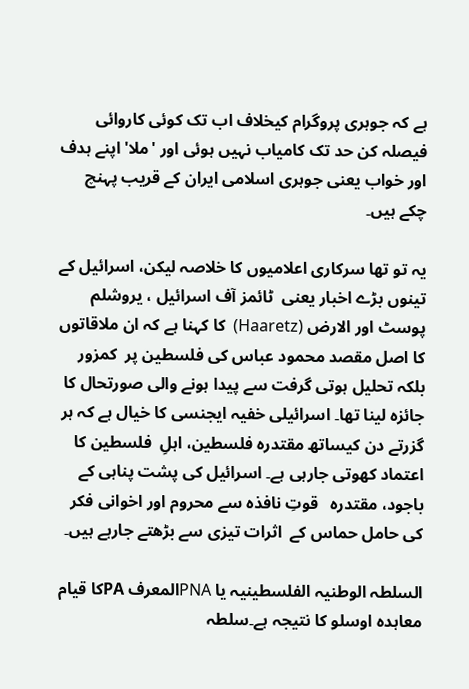ہے کہ جوہری پروگرام کیخلاف اب تک کوئی کاروائی فیصلہ کن حد تک کامیاب نہیں ہوئی اور 'ملا' اپنے ہدف اور خواب یعنی جوہری اسلامی ایران کے قریب پہنچ چکے ہیں۔

یہ تو تھا سرکاری اعلامیوں کا خلاصہ لیکن، اسرائیل کے تینوں بڑے اخبار یعنی  ٹائمز آف اسرائیل ، یروشلم پوسٹ اور الارض (Haaretz)  کا کہنا ہے کہ ان ملاقاتوں کا اصل مقصد محمود عباس کی فلسطین پر  کمزور بلکہ تحلیل ہوتی گرفت سے پیدا ہونے والی صورتحال کا جائزہ لینا تھا۔ اسرائیلی خفیہ ایجنسی کا خیال ہے کہ ہر گزرتے دن کیساتھ مقتدرہ فلسطین، اہلِ  فلسطین کا اعتماد کھوتی جارہی ہے۔ اسرائیل کی پشت پناہی کے باجود، مقتدرہ   قوتِ نافذہ سے محروم اور اخوانی فکر کی حامل حماس کے  اثرات تیزی سے بڑھتے جارہے ہیں۔

السلطہ الوطنيہ الفلسطينیہ یا PNAالمعرف PAکا قیام معاہدہ اوسلو کا نتیجہ ہے۔سلطہ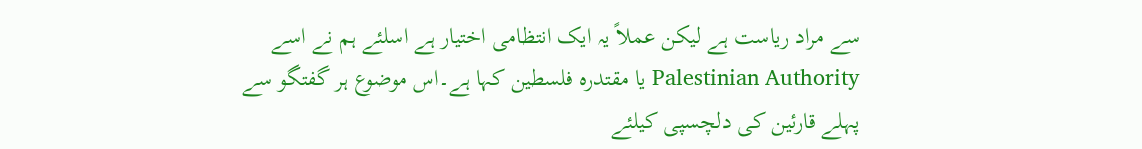سے مراد ریاست ہے لیکن عملاً یہ ایک انتظامی اختیار ہے اسلئے ہم نے اسے Palestinian Authority یا مقتدرہ فلسطین کہا ہے۔اس موضوع ہر گفتگو سے پہلے قارئین کی دلچسپی کیلئے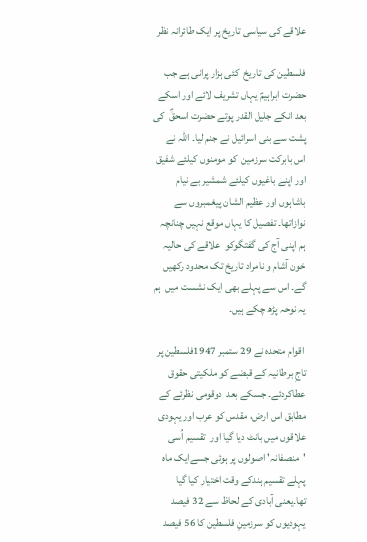علاقے کی سیاسی تاریخ پر ایک طائرانہ نظر

فلسطین کی تاریخ  کئی ہزار پرانی ہے جب حضرت ابراہیمؑ یہاں تشریف لائے اور اسکے بعد انکے جلیل القدر پوتے حضرت اسحقٰؑ  کی پشت سے بنی اسرائیل نے جنم لیا۔ اللہ نے اس بابرکت سرزمین  کو مومنوں کیلئے شفیق اور اپنے باغیوں کیلئے شمشیر بے نیام باشاہوں اور عظیم الشان پیغمبروں سے نوازاتھا۔ تفصیل کا یہاں موقع نہیں چنانچہ ہم اپنی آج کی گفتگوکو  علاقے کی حالیہ خون آشام و نامراد تاریخ تک محدود رکھیں گے۔ اس سے پہلے بھی ایک نشست میں  ہم یہ نوحہ پڑھ چکے ہیں۔

 اقوام متحدہ نے 29 ستمبر 1947فلسطین پر تاجِ برطانیہ کے قبضے کو ملکیتی حقوق عطاکردئے۔ جسکے بعد  دوقومی نظرئے کے مطابق اس ارض، مقدس کو عرب اور یہودی علاقوں میں بانٹ دیا گیا اور  تقسیم اُسی 'منصفانہ' اصولوں پر ہوئی جسےایک ماہ پہلے تقسیم ہندکے وقت اختیار کیا گیا تھا۔یعنی آبادی کے لحاظ سے 32 فیصد یہودیوں کو سرزمینِ فلسطین کا 56 فیصد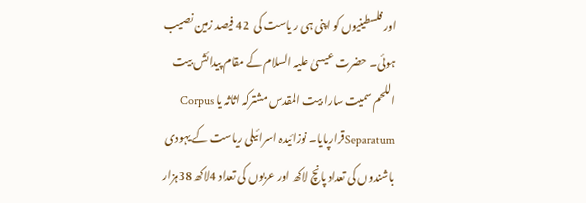اور فلسطینیوں کو اپنی ہی ر یاست کی  42 فیصد زمین نصیب ہوئی۔ حضرت عیسیٰ علیہ السلام کے مقام پیدائش بیت اللحم سمیت سارا بیت المقدس مشترکہ اثاثہ یا Corpus Separatumقرارپایا۔ نوزائیدہ اسرائیلی ریاست کے یہودی باشندوں کی تعداد پانچ لاکھ اور عربوں کی تعداد 4لاکھ 38ہزار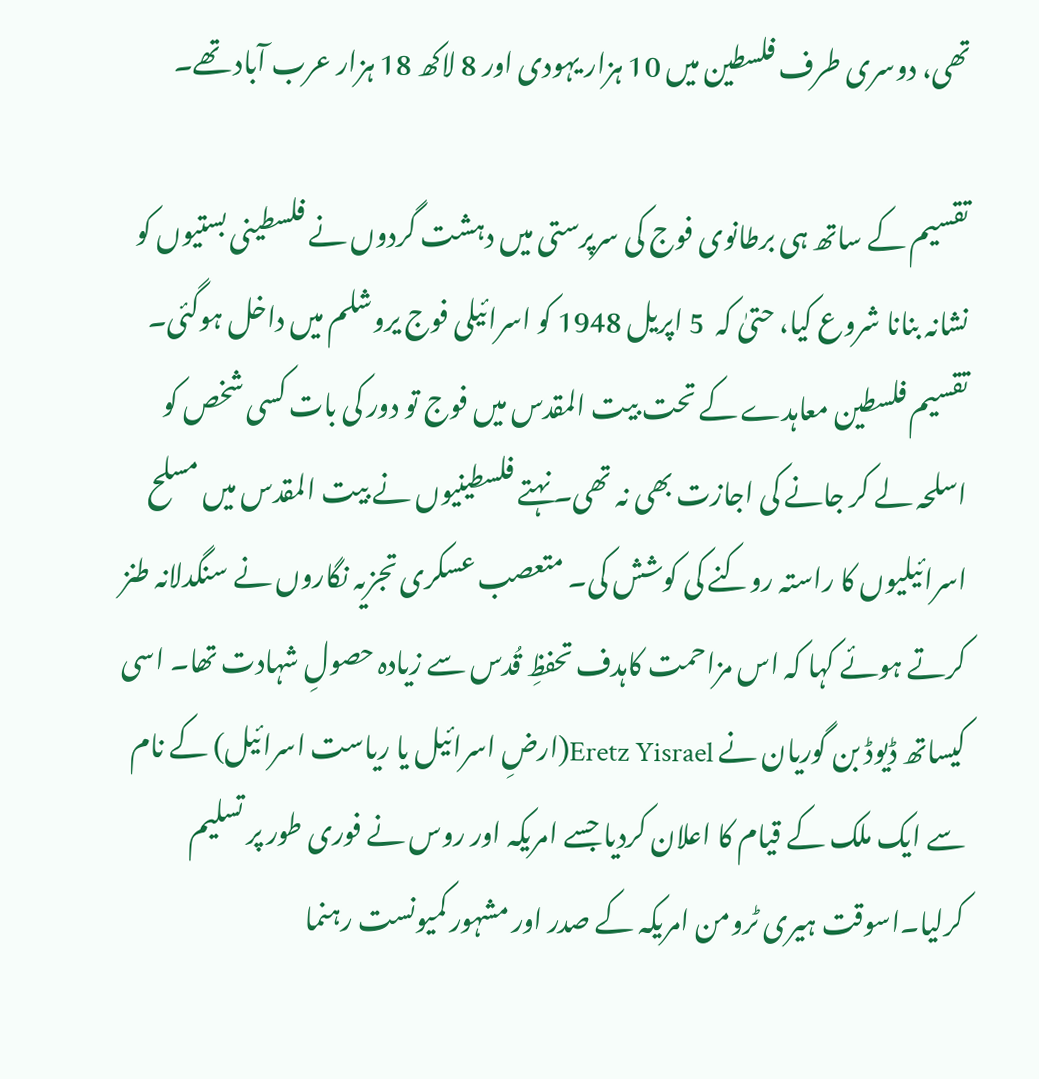تھی، دوسری طرف فلسطین میں 10 ہزار یہودی اور 8 لاکھ 18 ہزار عرب آباد تھے۔

تقسیم کے ساتھ ہی برطانوی فوج کی سرپرستی میں دہشت گردوں نے فلسطینی بستیوں کو نشانہ بنانا شروع کیا، حتیٰ کہ  5 اپریل 1948 کو اسرائیلی فوج یروشلم میں داخل ہوگئی۔  تقسیم فلسطین معاہدے کے تحت بیت المقدس میں فوج تو دور کی بات کسی شخص کو اسلحہ لے کر جانے کی اجازت بھی نہ تھی۔ نہتے فلسطینیوں نے بیت المقدس میں مسلح اسرائیلیوں کا راستہ روکنے کی کوشش کی۔ متعصب عسکری تجزیہ نگاروں نے سنگدلانہ طنز کرتے ہوئے کہا کہ اس مزاحمت کاہدف تحفظِ قُدس سے زیادہ حصولِ شہادت تھا۔ اسی کیساتھ ڈیوڈ بن گوریان نے Eretz Yisrael(ارضِ اسرائیل یا ریاست اسرائیل) کے نام سے ایک ملک کے قیام کا اعلان کردیا جسے امریکہ اور روس نے فوری طور پر تسلیم کرلیا۔اسوقت ہیری ٹرومن امریکہ کے صدر اور مشہور کمیونست رہنما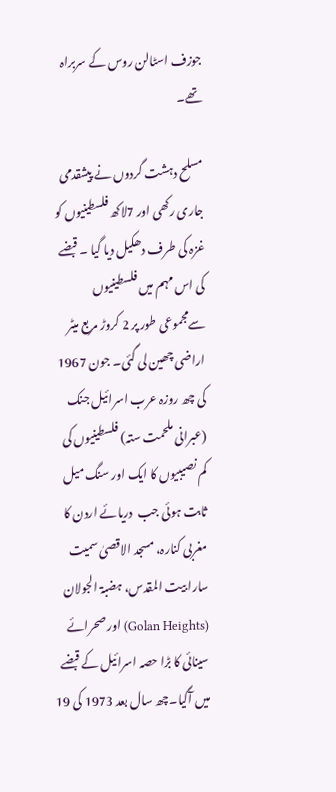جوزف اسٹالن روس کے سربراہ تھے۔

مسلح دہشت گردوں نے پیشقدمی جاری رکھی اور 7لاکھ فلسطینیوں کو غزہ کی طرف دھکیل دیا گیا ۔ قبضے کی اس مہم میں فلسطینیوں  سےمجموعی طور پر 2 کروڑ مربع میٹر اراضی چھین لی گئی۔ جون 1967 کی چھ روزہ عرب اسرائیل جنک (عبرانی ملحمت ستہ) فلسطینیوں کی کم نصیبیوں کا ایک اور سنگ میل ثابت ہوئی جب  دریائے اردن کا مغربی کنارہ، مسجد الاقصیٰ سمیت سارا بیت المقدس، ہضبۃ الجولان (Golan Heights) اور صحرائے سینائی کا بڑا حصہ اسرائیل کے قبضے میں آگیا۔چھ سال بعد 1973 کی 19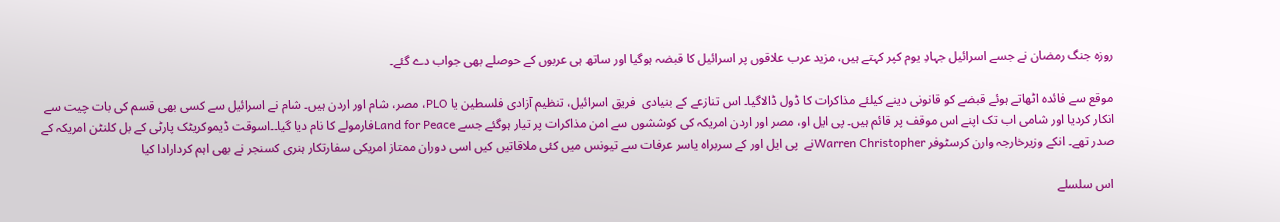روزہ جنگ رمضان نے جسے اسرائیل جہادِ یوم کپر کہتے ہیں، مزید عرب علاقوں پر اسرائیل کا قبضہ ہوگیا اور ساتھ ہی عربوں کے حوصلے بھی جواب دے گئے۔

موقع سے فائدہ اٹھاتے ہوئے قبضے کو قانونی دینے کیلئے مذاکرات کا ڈول ڈالاگیا۔ اس تنازعے کے بنیادی  فریق اسرائیل، تنظیم آزادی فلسطین یا PLO، مصر، شام اور اردن ہیں۔ شام نے اسرائیل سے کسی بھی قسم کی بات چیت سے انکار کردیا اور شامی اب تک اپنے اس موقف پر قائم ہیں۔ پی ایل او، مصر اور اردن امریکہ کی کوششوں سے امن مذاکرات پر تیار ہوگئے جسے Land for Peaceفارمولے کا نام دیا گیا۔۔اسوقت ڈیموکریٹک پارٹی کے بل کلنٹن امریکہ کے صدر تھے۔ انکے وزیرخارجہ وارن کرسٹوفر Warren Christopherنے  پی ایل اور کے سربراہ یاسر عرفات سے تیونس میں کئی ملاقاتیں کیں اسی دوران ممتاز امریکی سفارتکار ہنری کسنجر نے بھی اہم کردارادا کیا

اس سلسلے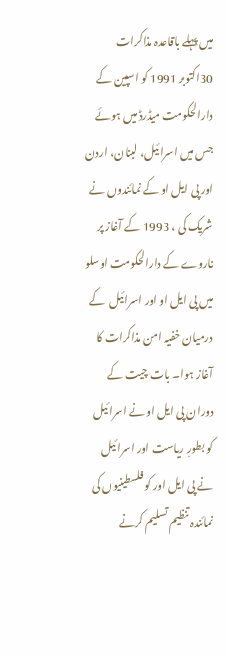میں پہلے باقاعدہ مذاکرات 30اکتوبر 1991 کو اسپین کے دارالحکومت میڈرڈ میں ہوئے جس میں اسرائیل، لبنان، اردن اور پی ایل او کے نمائندوں نے شریک کی ، 1993 کے آغاز پر ناروے کے دارالحکومت اوسلو میں پی ایل او اور اسرائیل  کے درمیان خفیہ امن مذاکرات کا آغاز ہوا۔ بات چیت کے دوران پی ایل او نے اسرائیل کو بطورِ ریاست اور اسرائیل نے پی ایل اور کو فلسطینیوں کی  نمائندہ تنظیم تسلیم کرنے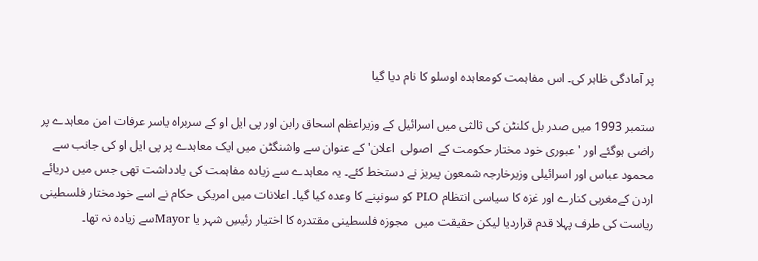پر آمادگی ظاہر کی۔ اس مفاہمت کومعاہدہ اوسلو کا نام دیا گیا

ستمبر 1993 میں صدر بل کلنٹن کی ثالثی میں اسرائیل کے وزیراعظم اسحاق رابن اور پی ایل او کے سربراہ یاسر عرفات امن معاہدے پر راضی ہوگئے اور ' عبوری خود مختار حکومت کے  اصولی  اعلان' کے عنوان سے واشنگٹن میں ایک معاہدے پر پی ایل او کی جانب سے محمود عباس اور اسرائیلی وزیرخارجہ شمعون پیریز نے دستخط کئے۔ یہ معاہدے سے زیادہ مفاہمت کی یادداشت تھی جس میں دریائے اردن کےمغربی کنارے اور غزہ کا سیاسی انتظام PLO کو سونپنے کا وعدہ کیا گیا۔ اعلانات میں امریکی حکام نے اسے خودمختار فلسطینی ریاست کی طرف پہلا قدم قراردیا لیکن حقیقت میں  مجوزہ فلسطینی مقتدرہ کا اختیار رئیسِ شہر یا Mayorسے زیادہ نہ تھا۔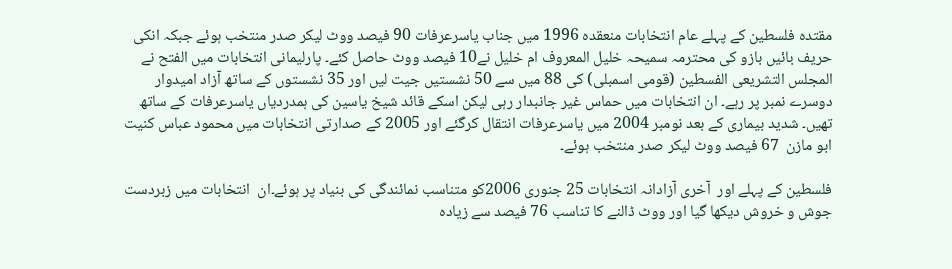مقتدہ فلسطین کے پہلے عام انتخابات منعقدہ 1996 میں جناب یاسرعرفات 90 فیصد ووٹ لیکر صدر منتخب ہوئے جبکہ انکی حریف بائیں بازو کی محترمہ سمیحہ خلیل المعروف ام خلیل نے10 فیصد ووٹ حاصل کئے۔ پارلیمانی انتخابات میں الفتح نے المجلس التشریعی الفسطین (قومی اسمبلی) کی 88 میں سے 50 نشستیں جیت لیں اور 35 نشستوں کے ساتھ آزاد امیدوار دوسرے نمبر پر رہے۔ ان انتخابات میں حماس غیر جانبدار رہی لیکن اسکے قائد شیخ یاسین کی ہمدردیاں یاسرعرفات کے ساتھ تھیں۔ شدید بیماری کے بعد نومبر 2004 میں یاسرعرفات انتقال کرگئے اور 2005 کے صدارتی انتخابات میں محمود عباس کنیت ابو مازن  67 فیصد ووٹ لیکر صدر منتخب ہوئے۔

فلسطین کے پہلے اور  آخری آزادانہ انتخابات 25 جنوری 2006کو متناسب نمائندگی کی بنیاد پر ہوئے۔ان  انتخابات میں زبردست جوش و خروش دیکھا گیا اور ووٹ ڈالنے کا تناسب 76 فیصد سے زیادہ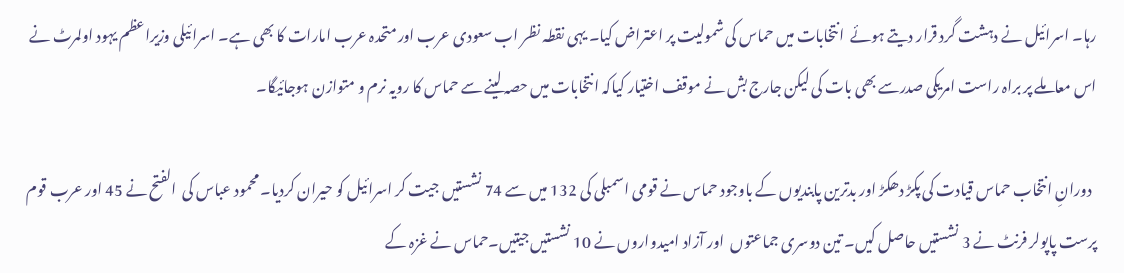رہا۔ اسرائیل نے دہشت گرد قرار دیتے ہوئے  انتخابات میں حماس کی شمولیت پر اعتراض کیا۔ یہی نقطہ نظر اب سعودی عرب اور متحدہ عرب امارات کا بھی ہے۔ اسرائیلی وزیراعظم یہود اولمرٹ نے اس معاملے پر براہ راست امریکی صدرسے بھی بات کی لیکن جارج بش نے موقف اختیار کیاکہ انتخابات میں حصہ لینے سے حماس کا رویہ نرم و متوازن ہوجائیگا۔

  دورانِ انتخاب حماس قیادت کی پکڑ دھکڑ اور بدترین پابندیوں کے باوجود حماس نے قومی اسمبلی کی 132 میں سے 74 نشستیں جیت کر اسرائیل کو حیران کردیا۔ محمود عباس کی  الفتح نے 45 اور عرب قوم پرست پاپولر فرنٹ نے 3 نشستیں حاصل کیں۔ تین دوسری جماعتوں  اور آزاد امیدواروں نے 10 نشستیں جیتیں۔حماس نے غزہ کے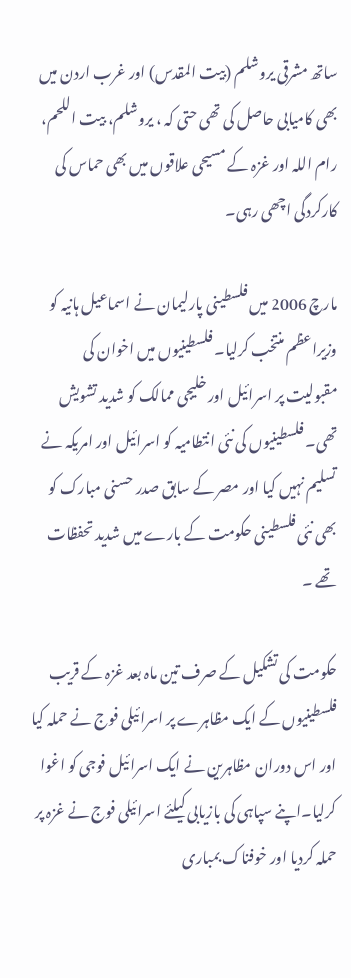ساتھ مشرقی یروشلم (بیت المقدس) اور غرب اردن میں بھی کامیابی حاصل کی تھی حتی کہ ، یروشلم، بیت اللحم، رام اللہ اور غزہ کے مسیحی علاقوں میں بھی حماس کی کارکردگی اچھی رہی۔

مارچ 2006 میں فلسطینی پارلیمان نے اسماعیل ہانیہ کو وزیراعظم منتخب کرلیا۔ فلسطینیوں میں اخوان کی مقبولیت پر اسرائیل اور خلیجی ممالک کو شدید تشویش تھی۔ فلسطینیوں کی نئی انتطامیہ کو اسرائیل اور امریکہ نے تسلیم نہیں کیا اور مصر کے سابق صدر حسنی مبارک کو بھی نئی فلسطینی حکومت کے بارے میں شدید تحفظات تھے ۔

حکومت کی تشکیل کے صرف تین ماہ بعد غزہ کے قریب فلسطینیوں کے ایک مظاہرے پر اسرائیلی فوج نے حملہ کیا اور اس دوران مظاہرین نے ایک اسرائیل فوجی کو اغوا کرلیا۔اپنے سپاہی کی بازیابی کیلئے اسرائیلی فوج نے غزہ پر حملہ کردیا اور خوفناک بمباری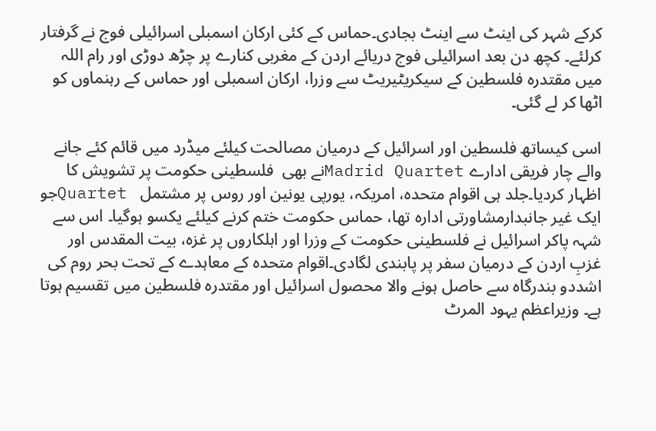کرکے شہر کی اینٹ سے اینٹ بجادی۔حماس کے کئی ارکان اسمبلی اسرائیلی فوج نے گرفتار کرلئے۔ کچھ دن بعد اسرائیلی فوج دریائے اردن کے مغربی کنارے پر چڑھ دوڑی اور رام اللہ میں مقتدرہ فلسطین کے سیکریٹیریٹ سے وزرا، ارکان اسمبلی اور حماس کے رہنماوں کو اٹھا کر لے گئی۔

اسی کیساتھ فلسطین اور اسرائیل کے درمیان مصالحت کیلئے میڈرد میں قائم کئے جانے والے چار فریقی ادارے Madrid Quartetنے بھی  فلسطینی حکومت پر تشویش کا اظہار کردیا۔جلد ہی اقوام متحدہ، امریکہ، یورپی یونین اور روس پر مشتمل   Quartetجو ایک غیر جانبدارمشاورتی ادارہ تھا، حماس حکومت ختم کرنے کیلئے یکسو ہوگیا۔ اس سے شہہ پاکر اسرائیل نے فلسطینی حکومت کے وزرا اور اہلکاروں پر غزہ، بیت المقدس اور غزبِ اردن کے درمیان سفر پر پابندی لگادی۔اقوام متحدہ کے معاہدے کے تحت بحر روم کی اشددو بندرگاہ سے حاصل ہونے والا محصول اسرائیل اور مقتدرہ فلسطین میں تقسیم ہوتا ہے۔ وزیراعظم یہود المرٹ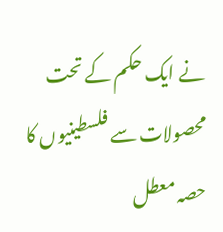نے ایک حکم کے تحت محصولات سے فلسطینیوں کا حصہ معطل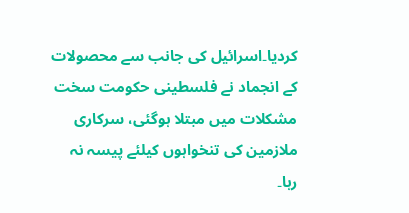کردیا۔اسرائیل کی جانب سے محصولات کے انجماد نے فلسطینی حکومت سخت مشکلات میں مبتلا ہوگئی، سرکاری ملازمین کی تنخواہوں کیلئے پیسہ نہ رہا۔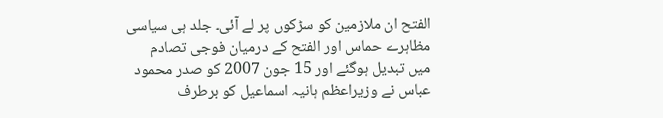الفتح ان ملازمین کو سڑکوں پر لے آئی۔ جلد ہی سیاسی مظاہرے حماس اور الفتح کے درمیان فوجی تصادم میں تبدیل ہوگئے اور 15 جون 2007 کو صدر محمود عباس نے وزیراعظم ہانیہ اسماعیل کو برطرف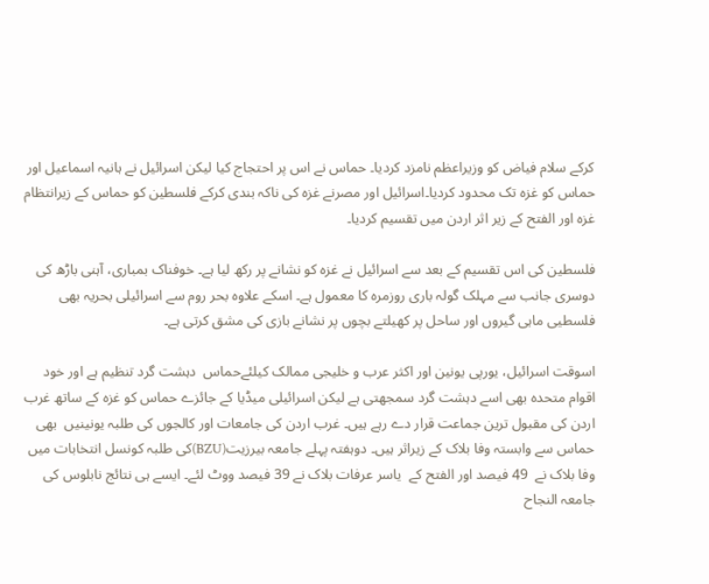کرکے سلام فیاض کو وزیراعظم نامزد کردیا۔ حماس نے اس پر احتجاج کیا لیکن اسرائیل نے ہانیہ اسماعیل اور حماس کو غزہ تک محدود کردیا۔اسرائیل اور مصرنے غزہ کی ناکہ بندی کرکے فلسطین کو حماس کے زیرانتظام غزہ اور الفتح کے زیر اثر اردن میں تقسیم کردیا۔

فلسطین کی اس تقسیم کے بعد سے اسرائیل نے غزہ کو نشانے پر رکھ لیا ہے۔ خوفناک بمباری، آہنی باڑھ کی دوسری جانب سے مہلک گولہ باری روزمرہ کا معمول ہے۔ اسکے علاوہ بحر روم سے اسرائیلی بحریہ بھی فلسطیی ماہی گیروں اور ساحل پر کھیلتے بچوں پر نشانے بازی کی مشق کرتی ہے۔

اسوقت اسرائیل، یورپی یونین اور اکثر عرب و خلیجی ممالک کیلئےحماس  دہشت گرد تنظیم ہے اور خود اقوام متحدہ بھی اسے دہشت گرد سمجھتی ہے لیکن اسرائیلی میڈیا کے جائزے حماس کو غزہ کے ساتھ غرب اردن کی مقبول ترین جماعت قرار دے رہے ہیں۔ غرب اردن کی جامعات اور کالجوں کی طلبہ یونینیں  بھی حماس سے وابستہ وفا بلاک کے زیراثر ہیں۔ دوہفتہ پہلے جامعہ بیرزیت(BZU)کی طلبہ کونسل انتخابات میں وفا بلاک نے  49 فیصد اور الفتح کے  یاسر عرفات بلاک نے 39 فیصد ووٹ لئے۔ ایسے ہی نتائج نابلوس کی جامعہ النجاح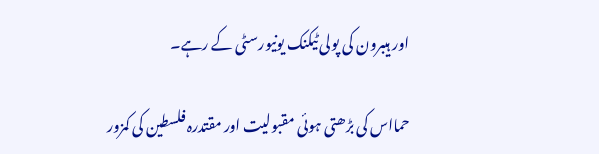اور ہیبرون کی پولی ٹیکنک یونیورسٹی کے رہے۔

حمااس کی بڑھتی ہوئی مقبولیت اور مقتدرہ فلسطین کی کمزور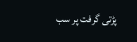پڑتی گرفت پر سب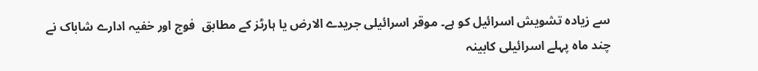سے زیادہ تشویش اسرائیل کو ہے۔ موقر اسرائیلی جریدے الارض یا ہارٹز کے مطابق  فوج اور خفیہ ادارے شاباک نے چند ماہ پہلے اسرائیلی کابینہ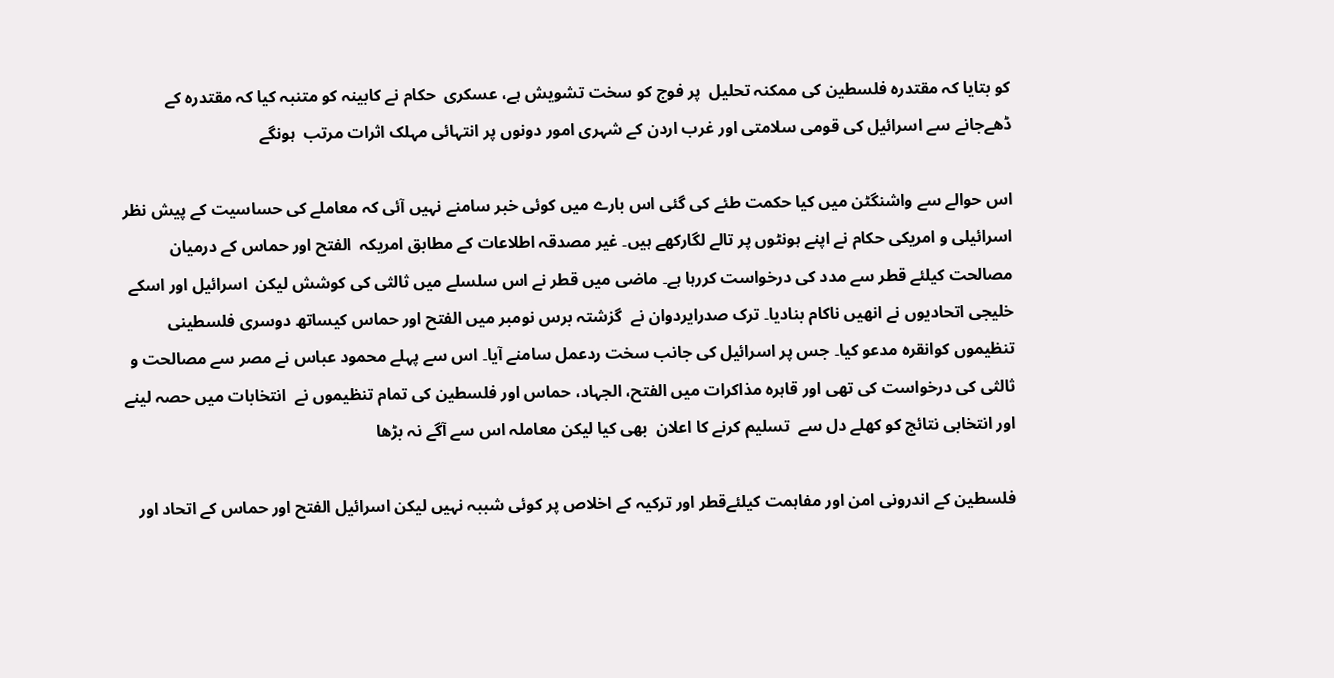کو بتایا کہ مقتدرہ فلسطین کی ممکنہ تحلیل  پر فوج کو سخت تشویش ہے، عسکری  حکام نے کابینہ کو متنبہ کیا کہ مقتدرہ کے ڈھےجانے سے اسرائیل کی قومی سلامتی اور غرب اردن کے شہری امور دونوں پر انتہائی مہلک اثرات مرتب  ہونگے

اس حوالے سے واشنگٹن میں کیا حکمت طئے کی گئی اس بارے میں کوئی خبر سامنے نہیں آئی کہ معاملے کی حساسیت کے پیش نظر اسرائیلی و امریکی حکام نے اپنے ہونٹوں پر تالے لگارکھے ہیں۔ غیر مصدقہ اطلاعات کے مطابق امریکہ  الفتح اور حماس کے درمیان  مصالحت کیلئے قطر سے مدد کی درخواست کررہا ہے۔ ماضی میں قطر نے اس سلسلے میں ثالثی کی کوشش لیکن  اسرائیل اور اسکے خلیجی اتحادیوں نے انھیں ناکام بنادیا۔ ترک صدرایردوان نے  گزشتہ برس نومبر میں الفتح اور حماس کیساتھ دوسری فلسطینی تنظیموں کوانقرہ مدعو کیا۔ جس پر اسرائیل کی جانب سخت ردعمل سامنے آیا۔ اس سے پہلے محمود عباس نے مصر سے مصالحت و ثالثی کی درخواست کی تھی اور قاہرہ مذاکرات میں الفتح، الجہاد، حماس اور فلسطین کی تمام تنظیموں نے  انتخابات میں حصہ لینے اور انتخابی نتائج کو کھلے دل سے  تسلیم کرنے کا اعلان  بھی کیا لیکن معاملہ اس سے آگے نہ بڑھا

فلسطین کے اندرونی امن اور مفاہمت کیلئےقطر اور ترکیہ کے اخلاص پر کوئی شببہ نہیں لیکن اسرائیل الفتح اور حماس کے اتحاد اور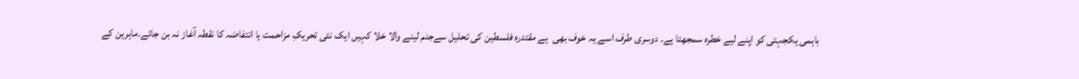باہمی یکجہتی کو اپنے لیے خطرہ سمجھتا ہے۔ دوسری طرف اسے یہ خوف بھی  ہے مقتدرہ فلسطین کی تحلیل سےجنم لینے والا خلا کہیں ایک نئی تحریکِ مزاحمت یا انتفاضہ کا نقطہ آغاز نہ بن جائے۔ماہرین کے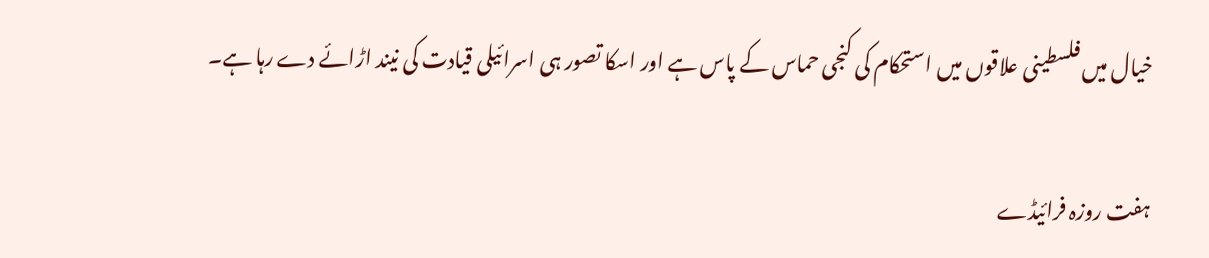خیال میں فلسطینی علاقوں میں استحکام کی کنجی حماس کے پاس ہے اور اسکا تصور ہی اسرائیلی قیادت کی نیند اڑائے دے رہا ہے۔

ہفت روزہ فرائیڈے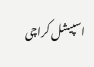اسپیشل کراچی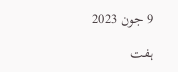9 جون 2023

ہفت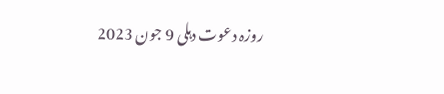روزہ دعوت دہلی 9 جون 2023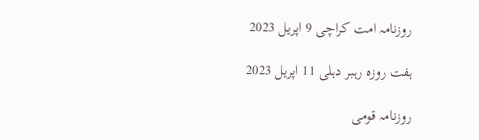روزنامہ امت کراچی 9 اپریل 2023

ہفت روزہ رہبر دہلی 11 اپریل 2023

روزنامہ قومی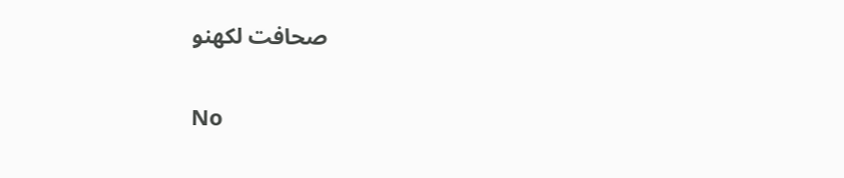صحافت لکھنو


No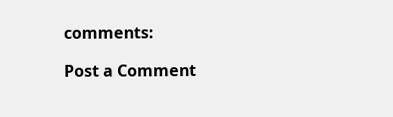comments:

Post a Comment